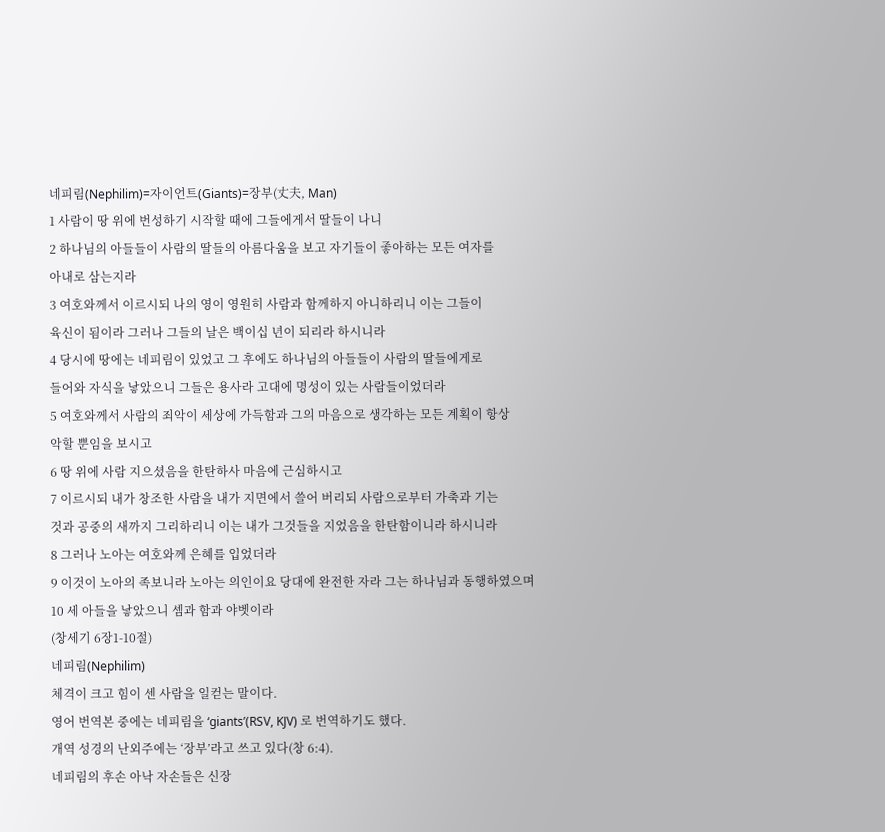네피림(Nephilim)=자이언트(Giants)=장부(丈夫, Man)
1 사람이 땅 위에 번성하기 시작할 때에 그들에게서 딸들이 나니
2 하나님의 아들들이 사람의 딸들의 아름다움을 보고 자기들이 좋아하는 모든 여자를
아내로 삼는지라
3 여호와께서 이르시되 나의 영이 영원히 사람과 함께하지 아니하리니 이는 그들이
육신이 됨이라 그러나 그들의 날은 백이십 년이 되리라 하시니라
4 당시에 땅에는 네피림이 있었고 그 후에도 하나님의 아들들이 사람의 딸들에게로
들어와 자식을 낳았으니 그들은 용사라 고대에 명성이 있는 사람들이었더라
5 여호와께서 사람의 죄악이 세상에 가득함과 그의 마음으로 생각하는 모든 계획이 항상
악할 뿐임을 보시고
6 땅 위에 사람 지으셨음을 한탄하사 마음에 근심하시고
7 이르시되 내가 창조한 사람을 내가 지면에서 쓸어 버리되 사람으로부터 가축과 기는
것과 공중의 새까지 그리하리니 이는 내가 그것들을 지었음을 한탄함이니라 하시니라
8 그러나 노아는 여호와께 은혜를 입었더라
9 이것이 노아의 족보니라 노아는 의인이요 당대에 완전한 자라 그는 하나님과 동행하였으며
10 세 아들을 낳았으니 셈과 함과 야벳이라
(창세기 6장1-10절)
네피림(Nephilim)
체격이 크고 힘이 센 사람을 일컫는 말이다.
영어 번역본 중에는 네피림을 ‘giants’(RSV, KJV) 로 번역하기도 했다.
개역 성경의 난외주에는 ‘장부’라고 쓰고 있다(창 6:4).
네피림의 후손 아낙 자손들은 신장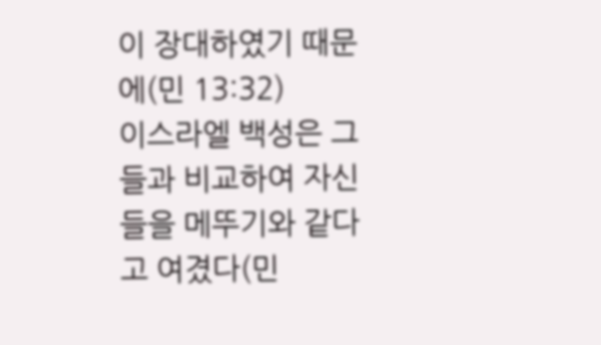이 장대하였기 때문에(민 13:32)
이스라엘 백성은 그들과 비교하여 자신들을 메뚜기와 같다고 여겼다(민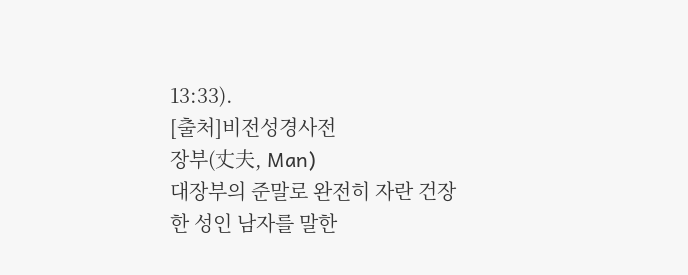13:33).
[출처]비전성경사전
장부(丈夫, Man)
대장부의 준말로 완전히 자란 건장한 성인 남자를 말한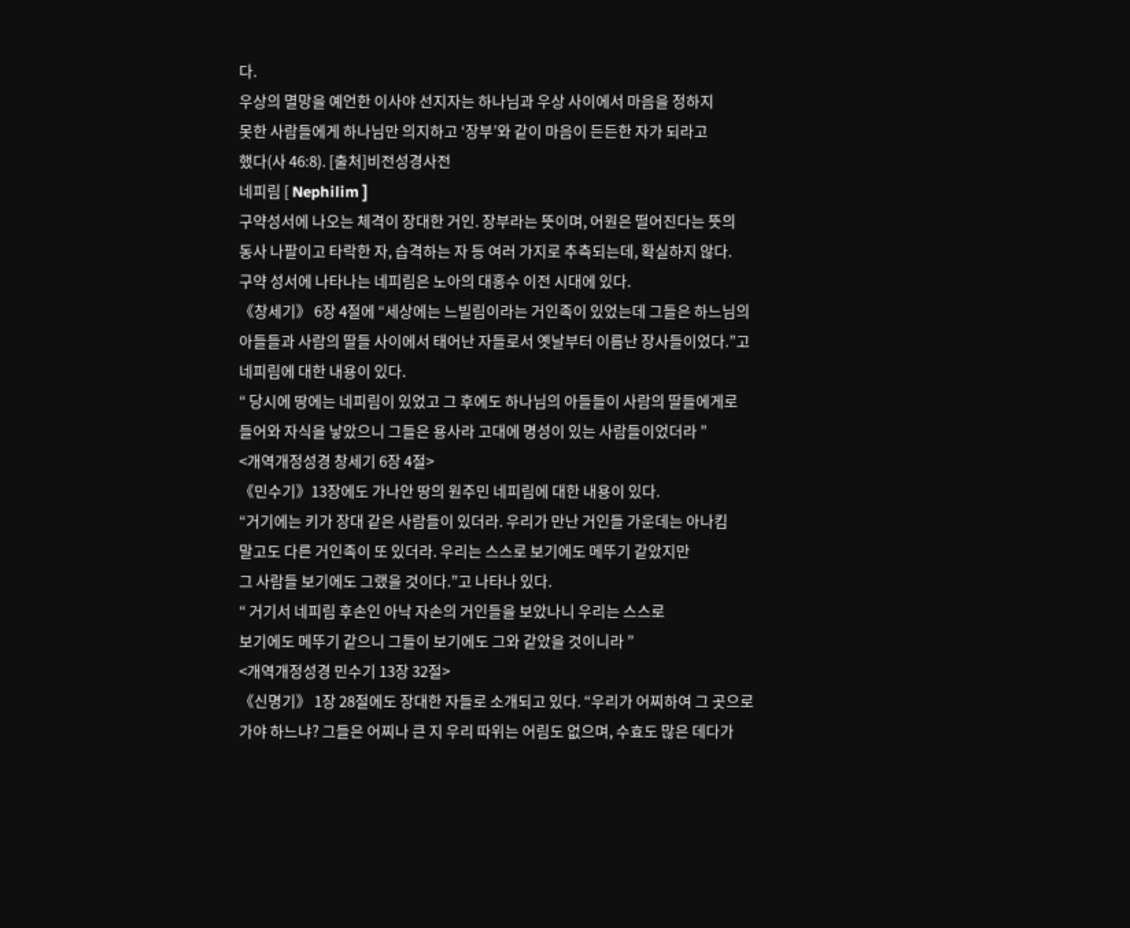다.
우상의 멸망을 예언한 이사야 선지자는 하나님과 우상 사이에서 마음을 정하지
못한 사람들에게 하나님만 의지하고 ‘장부’와 같이 마음이 든든한 자가 되라고
했다(사 46:8). [출처]비전성경사전
네피림 [ Nephilim ]
구약성서에 나오는 체격이 장대한 거인. 장부라는 뜻이며, 어원은 떨어진다는 뜻의
동사 나팔이고 타락한 자, 습격하는 자 등 여러 가지로 추측되는데, 확실하지 않다.
구약 성서에 나타나는 네피림은 노아의 대홍수 이전 시대에 있다.
《창세기》 6장 4절에 “세상에는 느빌림이라는 거인족이 있었는데 그들은 하느님의
아들들과 사람의 딸들 사이에서 태어난 자들로서 옛날부터 이름난 장사들이었다.”고
네피림에 대한 내용이 있다.
“ 당시에 땅에는 네피림이 있었고 그 후에도 하나님의 아들들이 사람의 딸들에게로
들어와 자식을 낳았으니 그들은 용사라 고대에 명성이 있는 사람들이었더라 ”
<개역개정성경 창세기 6장 4절>
《민수기》13장에도 가나안 땅의 원주민 네피림에 대한 내용이 있다.
“거기에는 키가 장대 같은 사람들이 있더라. 우리가 만난 거인들 가운데는 아나킴
말고도 다른 거인족이 또 있더라. 우리는 스스로 보기에도 메뚜기 같았지만
그 사람들 보기에도 그랬을 것이다.”고 나타나 있다.
“ 거기서 네피림 후손인 아낙 자손의 거인들을 보았나니 우리는 스스로
보기에도 메뚜기 같으니 그들이 보기에도 그와 같았을 것이니라 ”
<개역개정성경 민수기 13장 32절>
《신명기》 1장 28절에도 장대한 자들로 소개되고 있다. “우리가 어찌하여 그 곳으로
가야 하느냐? 그들은 어찌나 큰 지 우리 따위는 어림도 없으며, 수효도 많은 데다가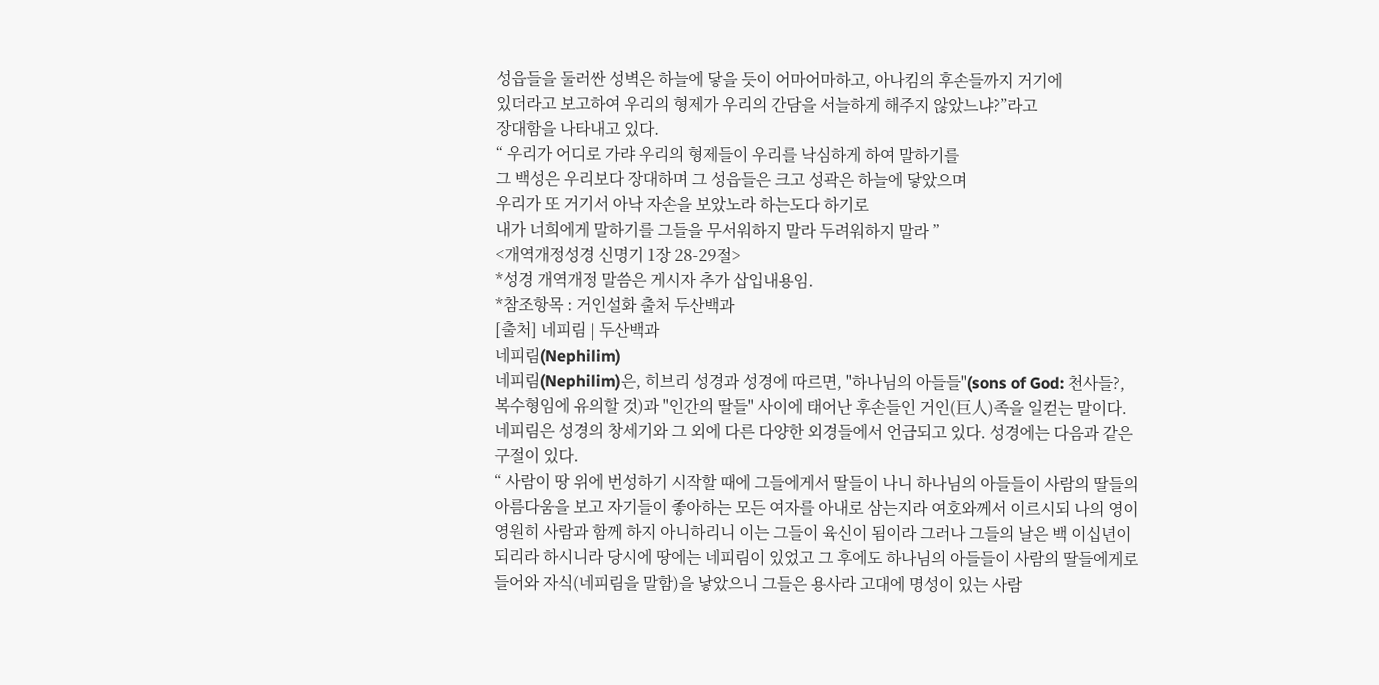성읍들을 둘러싼 성벽은 하늘에 닿을 듯이 어마어마하고, 아나킴의 후손들까지 거기에
있더라고 보고하여 우리의 형제가 우리의 간담을 서늘하게 해주지 않았느냐?”라고
장대함을 나타내고 있다.
“ 우리가 어디로 가랴 우리의 형제들이 우리를 낙심하게 하여 말하기를
그 백성은 우리보다 장대하며 그 성읍들은 크고 성곽은 하늘에 닿았으며
우리가 또 거기서 아낙 자손을 보았노라 하는도다 하기로
내가 너희에게 말하기를 그들을 무서워하지 말라 두려워하지 말라 ”
<개역개정성경 신명기 1장 28-29절>
*성경 개역개정 말씀은 게시자 추가 삽입내용임.
*참조항목 : 거인설화 출처 두산백과
[출처] 네피림 | 두산백과
네피림(Nephilim)
네피림(Nephilim)은, 히브리 성경과 성경에 따르면, "하나님의 아들들"(sons of God: 천사들?,
복수형임에 유의할 것)과 "인간의 딸들" 사이에 태어난 후손들인 거인(巨人)족을 일컫는 말이다.
네피림은 성경의 창세기와 그 외에 다른 다양한 외경들에서 언급되고 있다. 성경에는 다음과 같은
구절이 있다.
“ 사람이 땅 위에 번성하기 시작할 때에 그들에게서 딸들이 나니 하나님의 아들들이 사람의 딸들의
아름다움을 보고 자기들이 좋아하는 모든 여자를 아내로 삼는지라 여호와께서 이르시되 나의 영이
영원히 사람과 함께 하지 아니하리니 이는 그들이 육신이 됨이라 그러나 그들의 날은 백 이십년이
되리라 하시니라 당시에 땅에는 네피림이 있었고 그 후에도 하나님의 아들들이 사람의 딸들에게로
들어와 자식(네피림을 말함)을 낳았으니 그들은 용사라 고대에 명성이 있는 사람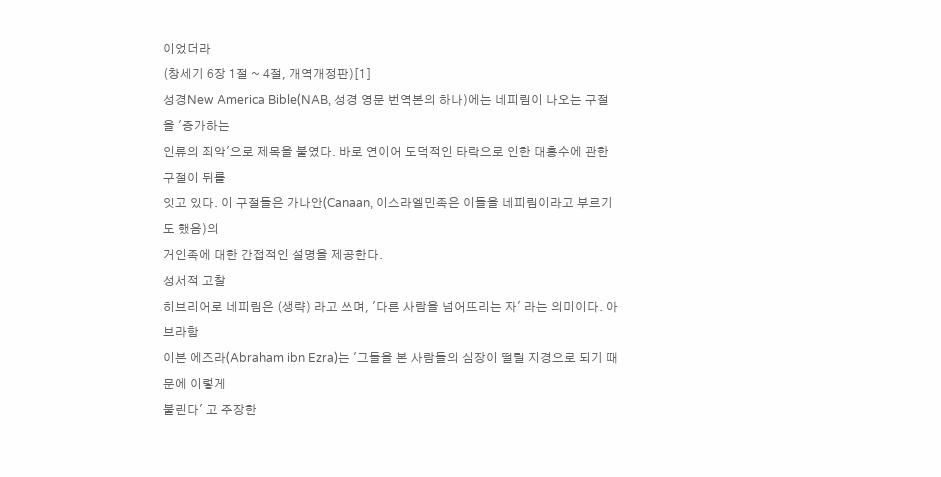이었더라
(창세기 6장 1절 ~ 4절, 개역개정판)[1]
성경New America Bible(NAB, 성경 영문 번역본의 하나)에는 네피림이 나오는 구절을 '증가하는
인류의 죄악'으로 제목을 붙였다. 바로 연이어 도덕적인 타락으로 인한 대홍수에 관한 구절이 뒤를
잇고 있다. 이 구절들은 가나안(Canaan, 이스라엘민족은 이들을 네피림이라고 부르기도 했음)의
거인족에 대한 간접적인 설명을 제공한다.
성서적 고찰
히브리어로 네피림은 (생략) 라고 쓰며, '다른 사람을 넘어뜨리는 자' 라는 의미이다. 아브라함
이븐 에즈라(Abraham ibn Ezra)는 '그들을 본 사람들의 심장이 떨릴 지경으로 되기 때문에 이렇게
불린다' 고 주장한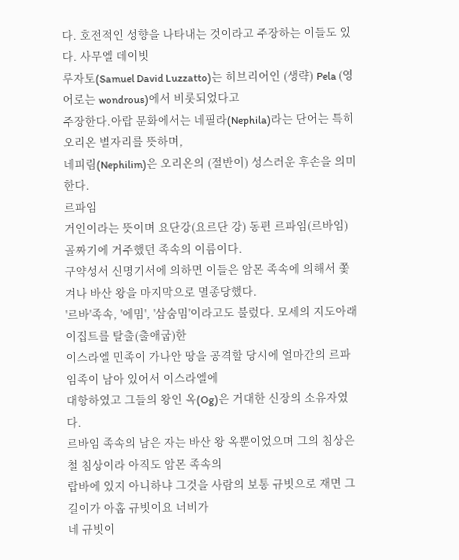다. 호전적인 성향을 나타내는 것이라고 주장하는 이들도 있다. 사무엘 데이빗
루자토(Samuel David Luzzatto)는 히브리어인 (생략) Pela (영어로는 wondrous)에서 비롯되었다고
주장한다.아랍 문화에서는 네필라(Nephila)라는 단어는 특히 오리온 별자리를 뜻하며,
네피림(Nephilim)은 오리온의 (절반이) 성스러운 후손을 의미한다.
르파임
거인이라는 뜻이며 요단강(요르단 강) 동편 르파임(르바임) 골짜기에 거주했던 족속의 이름이다.
구약성서 신명기서에 의하면 이들은 암몬 족속에 의해서 쫓겨나 바산 왕을 마지막으로 멸종당했다.
'르바'족속, '에밈', '삼숨밈'이라고도 불렀다. 모세의 지도아래 이집트를 탈출(출애굽)한
이스라엘 민족이 가나안 땅을 공격할 당시에 얼마간의 르파임족이 남아 있어서 이스라엘에
대항하였고 그들의 왕인 옥(Og)은 거대한 신장의 소유자였다.
르바임 족속의 남은 자는 바산 왕 옥뿐이었으며 그의 침상은 철 침상이라 아직도 암몬 족속의
랍바에 있지 아니하냐 그것을 사람의 보통 규빗으로 재면 그 길이가 아홉 규빗이요 너비가
네 규빗이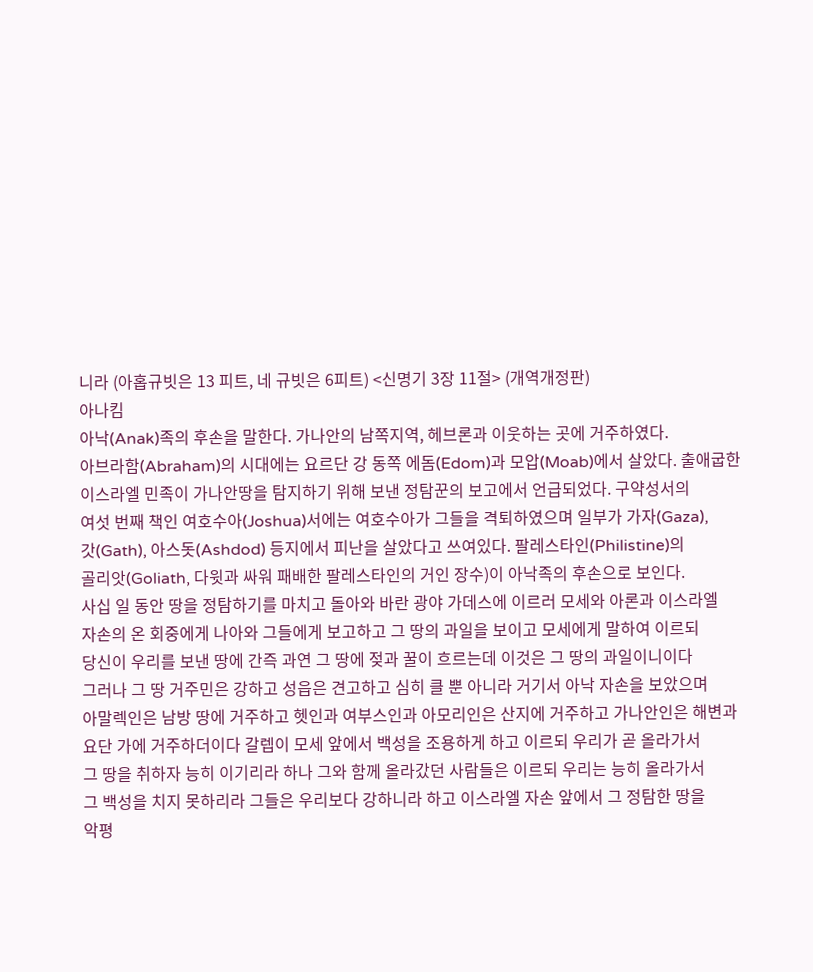니라 (아홉규빗은 13 피트, 네 규빗은 6피트) <신명기 3장 11절> (개역개정판)
아나킴
아낙(Anak)족의 후손을 말한다. 가나안의 남쪽지역, 헤브론과 이웃하는 곳에 거주하였다.
아브라함(Abraham)의 시대에는 요르단 강 동쪽 에돔(Edom)과 모압(Moab)에서 살았다. 출애굽한
이스라엘 민족이 가나안땅을 탐지하기 위해 보낸 정탐꾼의 보고에서 언급되었다. 구약성서의
여섯 번째 책인 여호수아(Joshua)서에는 여호수아가 그들을 격퇴하였으며 일부가 가자(Gaza),
갓(Gath), 아스돗(Ashdod) 등지에서 피난을 살았다고 쓰여있다. 팔레스타인(Philistine)의
골리앗(Goliath, 다윗과 싸워 패배한 팔레스타인의 거인 장수)이 아낙족의 후손으로 보인다.
사십 일 동안 땅을 정탐하기를 마치고 돌아와 바란 광야 가데스에 이르러 모세와 아론과 이스라엘
자손의 온 회중에게 나아와 그들에게 보고하고 그 땅의 과일을 보이고 모세에게 말하여 이르되
당신이 우리를 보낸 땅에 간즉 과연 그 땅에 젖과 꿀이 흐르는데 이것은 그 땅의 과일이니이다
그러나 그 땅 거주민은 강하고 성읍은 견고하고 심히 클 뿐 아니라 거기서 아낙 자손을 보았으며
아말렉인은 남방 땅에 거주하고 헷인과 여부스인과 아모리인은 산지에 거주하고 가나안인은 해변과
요단 가에 거주하더이다 갈렙이 모세 앞에서 백성을 조용하게 하고 이르되 우리가 곧 올라가서
그 땅을 취하자 능히 이기리라 하나 그와 함께 올라갔던 사람들은 이르되 우리는 능히 올라가서
그 백성을 치지 못하리라 그들은 우리보다 강하니라 하고 이스라엘 자손 앞에서 그 정탐한 땅을
악평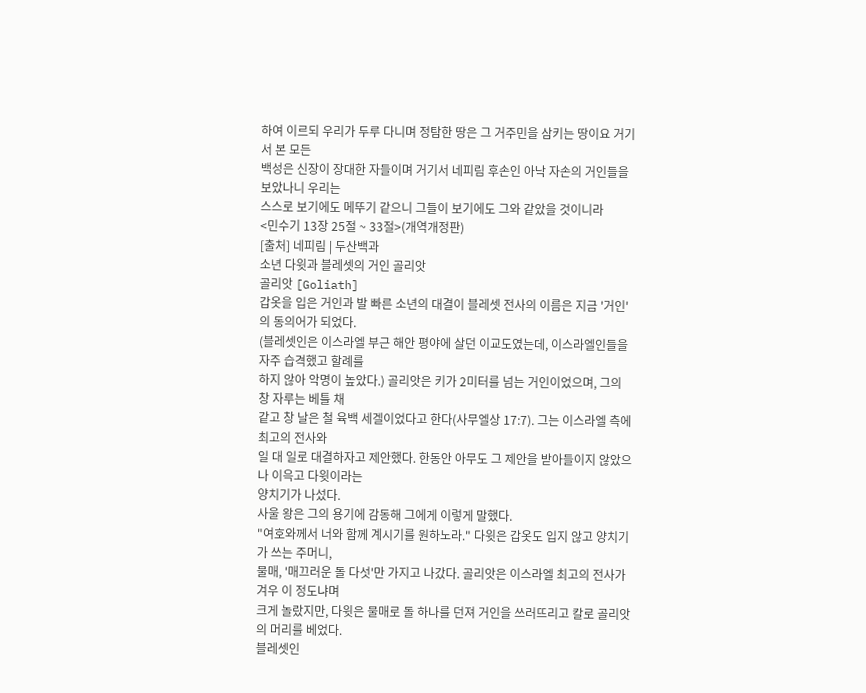하여 이르되 우리가 두루 다니며 정탐한 땅은 그 거주민을 삼키는 땅이요 거기서 본 모든
백성은 신장이 장대한 자들이며 거기서 네피림 후손인 아낙 자손의 거인들을 보았나니 우리는
스스로 보기에도 메뚜기 같으니 그들이 보기에도 그와 같았을 것이니라
<민수기 13장 25절 ~ 33절>(개역개정판)
[출처] 네피림 | 두산백과
소년 다윗과 블레셋의 거인 골리앗
골리앗 [Goliath]
갑옷을 입은 거인과 발 빠른 소년의 대결이 블레셋 전사의 이름은 지금 '거인'의 동의어가 되었다.
(블레셋인은 이스라엘 부근 해안 평야에 살던 이교도였는데, 이스라엘인들을 자주 습격했고 할례를
하지 않아 악명이 높았다.) 골리앗은 키가 2미터를 넘는 거인이었으며, 그의 창 자루는 베틀 채
같고 창 날은 철 육백 세겔이었다고 한다(사무엘상 17:7). 그는 이스라엘 측에 최고의 전사와
일 대 일로 대결하자고 제안했다. 한동안 아무도 그 제안을 받아들이지 않았으나 이윽고 다윗이라는
양치기가 나섰다.
사울 왕은 그의 용기에 감동해 그에게 이렇게 말했다.
"여호와께서 너와 함께 계시기를 원하노라." 다윗은 갑옷도 입지 않고 양치기가 쓰는 주머니,
물매, '매끄러운 돌 다섯'만 가지고 나갔다. 골리앗은 이스라엘 최고의 전사가 겨우 이 정도냐며
크게 놀랐지만, 다윗은 물매로 돌 하나를 던져 거인을 쓰러뜨리고 칼로 골리앗의 머리를 베었다.
블레셋인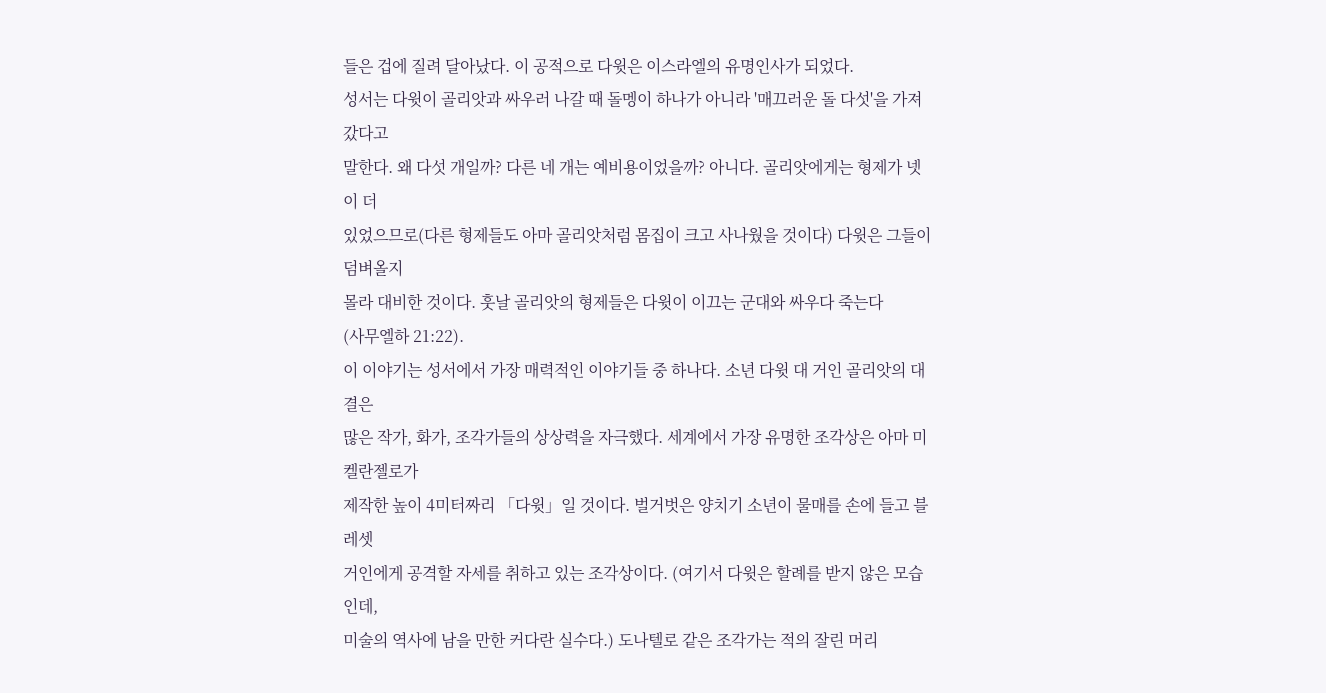들은 겁에 질려 달아났다. 이 공적으로 다윗은 이스라엘의 유명인사가 되었다.
성서는 다윗이 골리앗과 싸우러 나갈 때 돌멩이 하나가 아니라 '매끄러운 돌 다섯'을 가져갔다고
말한다. 왜 다섯 개일까? 다른 네 개는 예비용이었을까? 아니다. 골리앗에게는 형제가 넷이 더
있었으므로(다른 형제들도 아마 골리앗처럼 몸집이 크고 사나웠을 것이다) 다윗은 그들이 덤벼올지
몰라 대비한 것이다. 훗날 골리앗의 형제들은 다윗이 이끄는 군대와 싸우다 죽는다
(사무엘하 21:22).
이 이야기는 성서에서 가장 매력적인 이야기들 중 하나다. 소년 다윗 대 거인 골리앗의 대결은
많은 작가, 화가, 조각가들의 상상력을 자극했다. 세계에서 가장 유명한 조각상은 아마 미켈란젤로가
제작한 높이 4미터짜리 「다윗」일 것이다. 벌거벗은 양치기 소년이 물매를 손에 들고 블레셋
거인에게 공격할 자세를 취하고 있는 조각상이다. (여기서 다윗은 할례를 받지 않은 모습인데,
미술의 역사에 남을 만한 커다란 실수다.) 도나텔로 같은 조각가는 적의 잘린 머리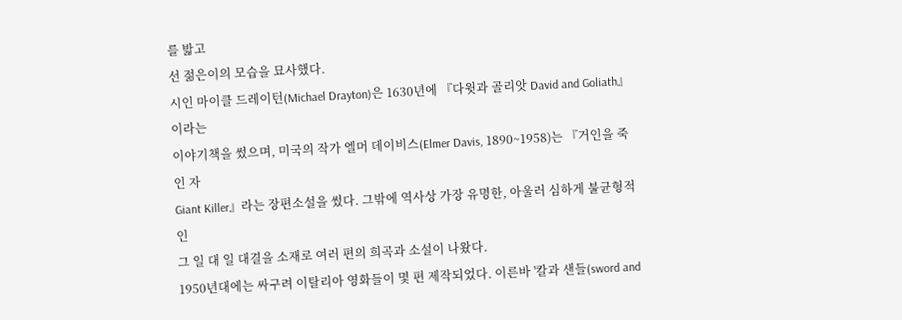를 밟고
선 젊은이의 모습을 묘사했다.
시인 마이클 드레이턴(Michael Drayton)은 1630년에 『다윗과 골리앗 David and Goliath』이라는
이야기책을 썼으며, 미국의 작가 엘머 데이비스(Elmer Davis, 1890~1958)는 『거인을 죽인 자
Giant Killer』라는 장편소설을 썼다. 그밖에 역사상 가장 유명한, 아울러 심하게 불균형적인
그 일 대 일 대결을 소재로 여러 편의 희곡과 소설이 나왔다.
1950년대에는 싸구려 이탈리아 영화들이 몇 편 제작되었다. 이른바 '칼과 샌들(sword and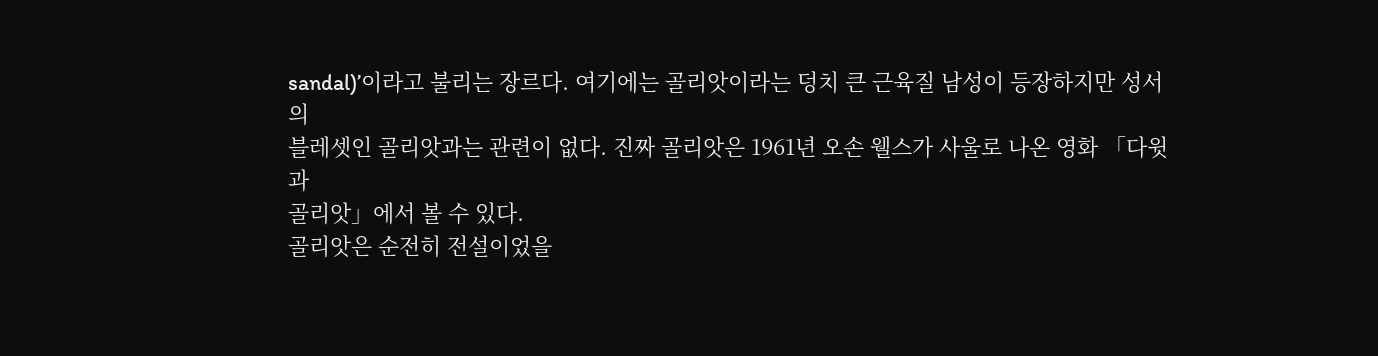sandal)’이라고 불리는 장르다. 여기에는 골리앗이라는 덩치 큰 근육질 남성이 등장하지만 성서의
블레셋인 골리앗과는 관련이 없다. 진짜 골리앗은 1961년 오손 웰스가 사울로 나온 영화 「다윗과
골리앗」에서 볼 수 있다.
골리앗은 순전히 전설이었을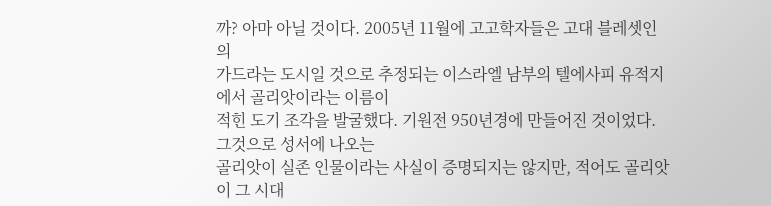까? 아마 아닐 것이다. 2005년 11월에 고고학자들은 고대 블레셋인의
가드라는 도시일 것으로 추정되는 이스라엘 남부의 텔에사피 유적지에서 골리앗이라는 이름이
적힌 도기 조각을 발굴했다. 기원전 950년경에 만들어진 것이었다. 그것으로 성서에 나오는
골리앗이 실존 인물이라는 사실이 증명되지는 않지만, 적어도 골리앗이 그 시대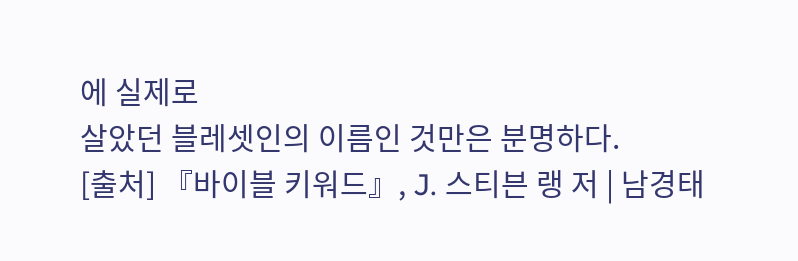에 실제로
살았던 블레셋인의 이름인 것만은 분명하다.
[출처] 『바이블 키워드』, J. 스티븐 랭 저 | 남경태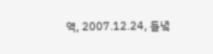역, 2007.12.24, 들녘